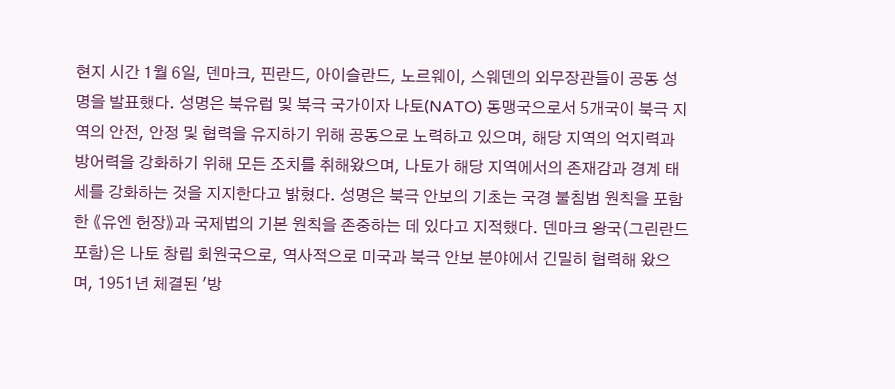현지 시간 1월 6일, 덴마크, 핀란드, 아이슬란드, 노르웨이, 스웨덴의 외무장관들이 공동 성명을 발표했다. 성명은 북유럽 및 북극 국가이자 나토(NATO) 동맹국으로서 5개국이 북극 지역의 안전, 안정 및 협력을 유지하기 위해 공동으로 노력하고 있으며, 해당 지역의 억지력과 방어력을 강화하기 위해 모든 조치를 취해왔으며, 나토가 해당 지역에서의 존재감과 경계 태세를 강화하는 것을 지지한다고 밝혔다. 성명은 북극 안보의 기초는 국경 불침범 원칙을 포함한 《유엔 헌장》과 국제법의 기본 원칙을 존중하는 데 있다고 지적했다. 덴마크 왕국(그린란드 포함)은 나토 창립 회원국으로, 역사적으로 미국과 북극 안보 분야에서 긴밀히 협력해 왔으며, 1951년 체결된 '방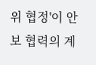위 협정'이 안보 협력의 계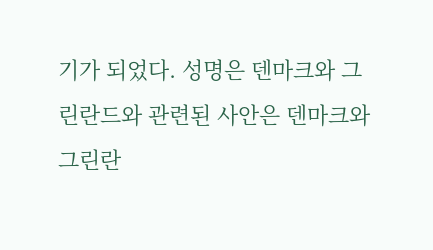기가 되었다. 성명은 덴마크와 그린란드와 관련된 사안은 덴마크와 그린란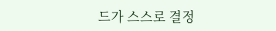드가 스스로 결정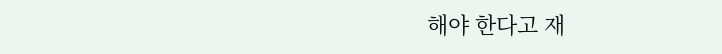해야 한다고 재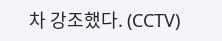차 강조했다. (CCTV)